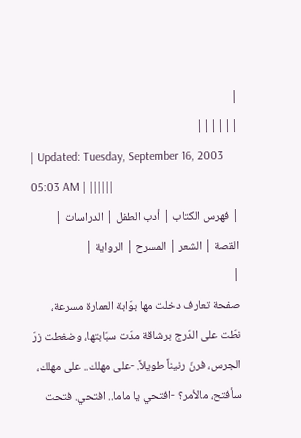|
||||||
| Updated: Tuesday, September 16, 2003 05:03 AM | ||||||
| فهرس الكتاب | أدب الطفل | الدراسات | القصة | الشعر | المسرح | الرواية |
|
صفحة تعارف دخلت مها بوّابة العمارة مسرعة، نطّت على الدّرج برشاقة مدّت سبّابتها، وضغطت زرّ الجرس، فرنّ رنيناً طويلاً. -على مهلك.. على مهلك، سأفتح، مالأمر؟ -افتحي يا ماما.. افتحي. فتحت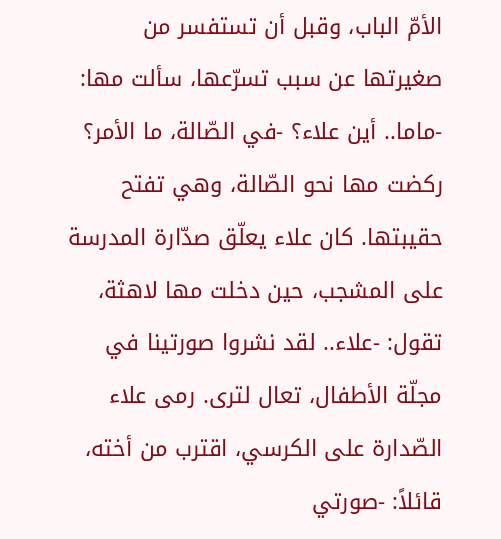الأمّ الباب، وقبل أن تستفسر من صغيرتها عن سبب تسرّعها، سألت مها: -ماما.. أين علاء؟ -في الصّالة، ما الأمر؟ ركضت مها نحو الصّالة، وهي تفتح حقيبتها. كان علاء يعلّق صدّارة المدرسة على المشجب، حين دخلت مها لاهثة، تقول: -علاء.. لقد نشروا صورتينا في مجلّة الأطفال، تعال لترى. رمى علاء الصّدارة على الكرسي، اقترب من أخته، قائلاً: -صورتي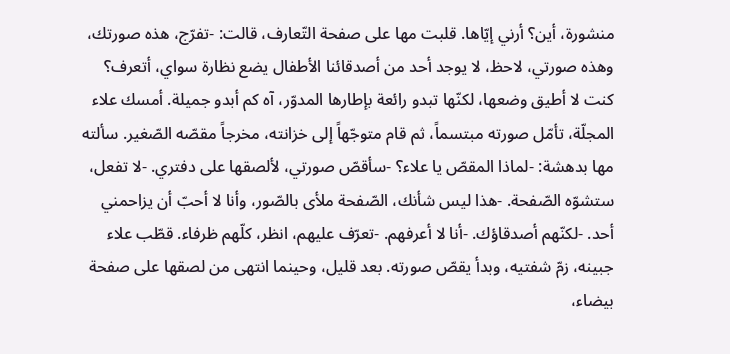منشورة، أين؟ أرني إيّاها. قلبت مها على صفحة التّعارف، قالت: -تفرّج، هذه صورتك، وهذه صورتي، لاحظ، لا يوجد أحد من أصدقائنا الأطفال يضع نظارة سواي، أتعرف؟ كنت لا أطيق وضعها، لكنّها تبدو رائعة بإطارها المدوّر، آه كم أبدو جميلة. أمسك علاء المجلّة، تأمّل صورته مبتسماً، ثم قام متوجّهاً إلى خزانته، مخرجاً مقصّه الصّغير. سألته مها بدهشة: -لماذا المقصّ يا علاء؟ -سأقصّ صورتي، لألصقها على دفتري. -لا تفعل، ستشوّه الصّفحة. -هذا ليس شأنك، الصّفحة ملأى بالصّور، وأنا لا أحبّ أن يزاحمني أحد. -لكنّهم أصدقاؤك. -أنا لا أعرفهم. -تعرّف عليهم، انظر، كلّهم ظرفاء. قطّب علاء جبينه، زمّ شفتيه، وبدأ يقصّ صورته. بعد قليل، وحينما انتهى من لصقها على صفحة بيضاء،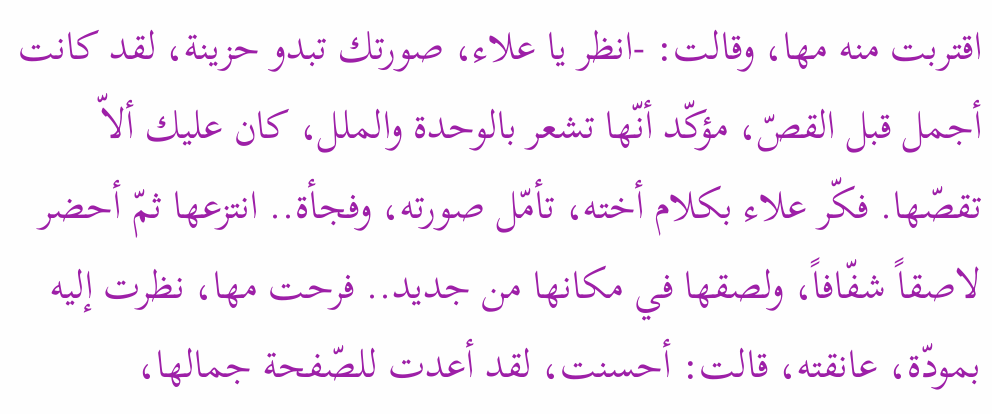اقتربت منه مها، وقالت: -انظر يا علاء، صورتك تبدو حزينة، لقد كانت أجمل قبل القصّ، مؤكّد أنّها تشعر بالوحدة والملل، كان عليك ألاّ تقصّها. فكّر علاء بكلام أخته، تأمّل صورته، وفجأة.. انتزعها ثمّ أحضر لاصقاً شفّافاً، ولصقها في مكانها من جديد.. فرحت مها، نظرت إليه بمودّة، عانقته، قالت: أحسنت، لقد أعدت للصّفحة جمالها،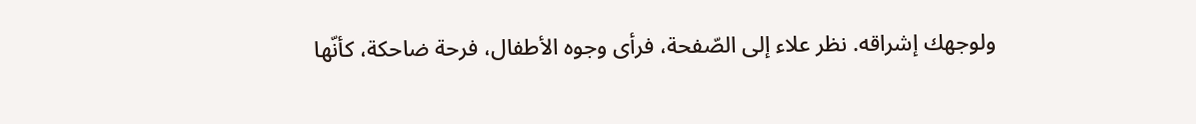ولوجهك إشراقه. نظر علاء إلى الصّفحة، فرأى وجوه الأطفال، فرحة ضاحكة، كأنّها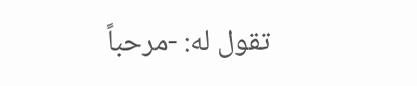تقول له: -مرحباً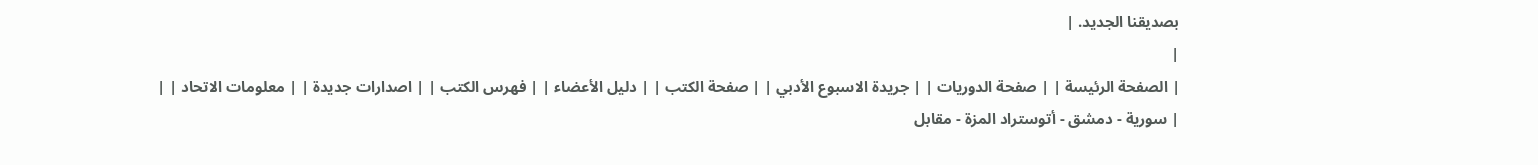بصديقنا الجديد. |
|
| الصفحة الرئيسة | | صفحة الدوريات | | جريدة الاسبوع الأدبي | | صفحة الكتب | | دليل الأعضاء | | فهرس الكتب | | اصدارات جديدة | | معلومات الاتحاد | |
| سورية - دمشق - أتوستراد المزة - مقابل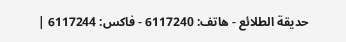حديقة الطلائع - هاتف: 6117240 - فاكس: 6117244 |